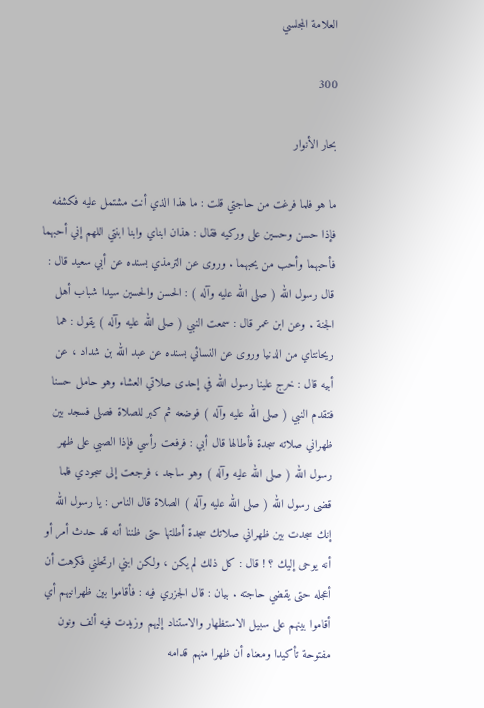العلامة المجلسي

300

بحار الأنوار

ما هو فلما فرغت من حاجتي قلت : ما هذا الذي أنت مشتمل عليه فكشفه فإذا حسن وحسين على وركيه فقال : هذان ابناي وابنا ابنتي اللهم إني أحبهما فأحبهما وأحب من يحبهما . وروى عن الترمذي بسنده عن أبي سعيد قال : قال رسول الله ( صلى الله عليه وآله ) : الحسن والحسين سيدا شباب أهل الجنة . وعن ابن عمر قال : سمعت النبي ( صلى الله عليه وآله ) يقول : هما ريحانتاي من الدنيا وروى عن النسائي بسنده عن عبد الله بن شداد ، عن أبيه قال : خرج علينا رسول الله في إحدى صلاتي العشاء وهو حامل حسنا فتقدم النبي ( صلى الله عليه وآله ) فوضعه ثم كبر للصلاة فصلى فسجد بين ظهراني صلاته سجدة فأطالها قال أبي : فرفعت رأسي فإذا الصبي على ظهر رسول الله ( صلى الله عليه وآله ) وهو ساجد ، فرجعت إلى سجودي فلما قضى رسول الله ( صلى الله عليه وآله ) الصلاة قال الناس : يا رسول الله إنك سجدت بين ظهراني صلاتك سجدة أطلتها حتى ظننا أنه قد حدث أمر أو أنه يوحى إليك ؟ ! قال : كل ذلك لم يكن ، ولكن ابني ارتحلني فكرهت أن أعجله حتى يقضي حاجته . بيان : قال الجزري فيه : فأقاموا بين ظهرانيهم أي أقاموا بينهم على سبيل الاستظهار والاستناد إليهم وزيدت فيه ألف ونون مفتوحة تأكيدا ومعناه أن ظهرا منهم قدامه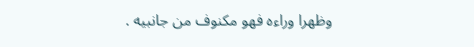وظهرا وراءه فهو مكنوف من جانبيه .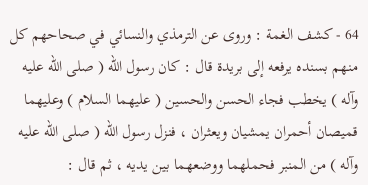64 - كشف الغمة : وروى عن الترمذي والنسائي في صحاحهم كل منهم بسنده يرفعه إلى بريدة قال : كان رسول الله ( صلى الله عليه وآله ) يخطب فجاء الحسن والحسين ( عليهما السلام ) وعليهما قميصان أحمران يمشيان ويعثران ، فنزل رسول الله ( صلى الله عليه وآله ) من المنبر فحملهما ووضعهما بين يديه ، ثم قال :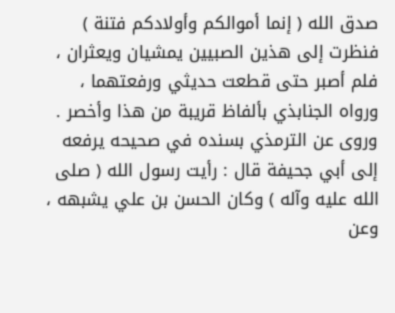صدق الله ( إنما أموالكم وأولادكم فتنة ) فنظرت إلى هذين الصبيين يمشيان ويعثران ، فلم أصبر حتى قطعت حديثي ورفعتهما ، ورواه الجنابذي بألفاظ قريبة من هذا وأخصر . وروى عن الترمذي بسنده في صحيحه يرفعه إلى أبي جحيفة قال : رأيت رسول الله ( صلى الله عليه وآله ) وكان الحسن بن علي يشبهه ، وعن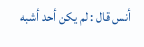أنس قال : لم يكن أحد أشبه